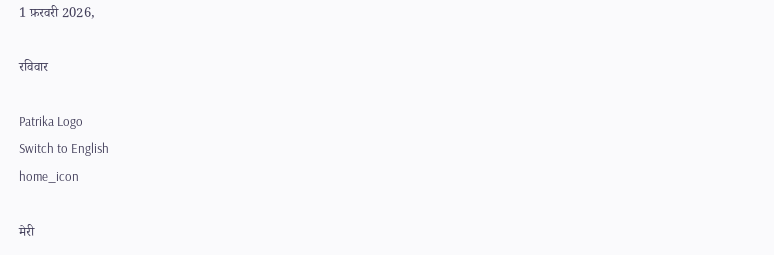1 फ़रवरी 2026,

रविवार

Patrika Logo
Switch to English
home_icon

मेरी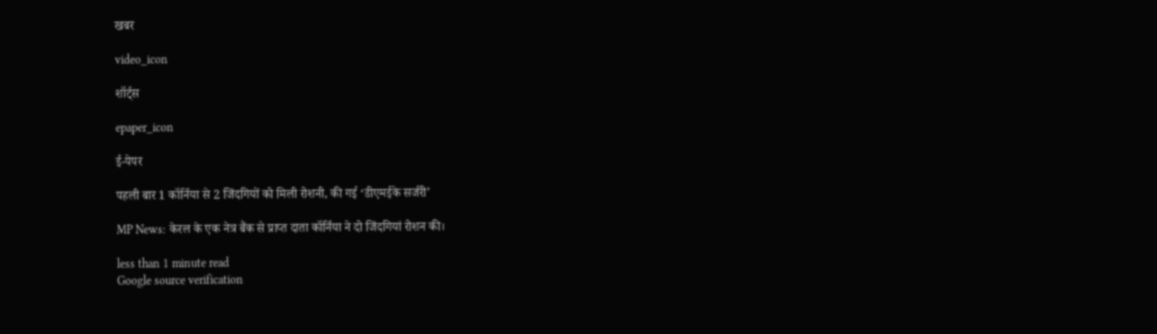खबर

video_icon

शॉर्ट्स

epaper_icon

ई-पेपर

पहली बार 1 कॉर्निया से 2 जिंदगियों को मिली रोशनी, की गई ‘डीएमईके सर्जरी’

MP News: केरल के एक नेत्र बैंक से प्राप्त दाता कॉर्निया ने दो जिंदगियां रोशन की।

less than 1 minute read
Google source verification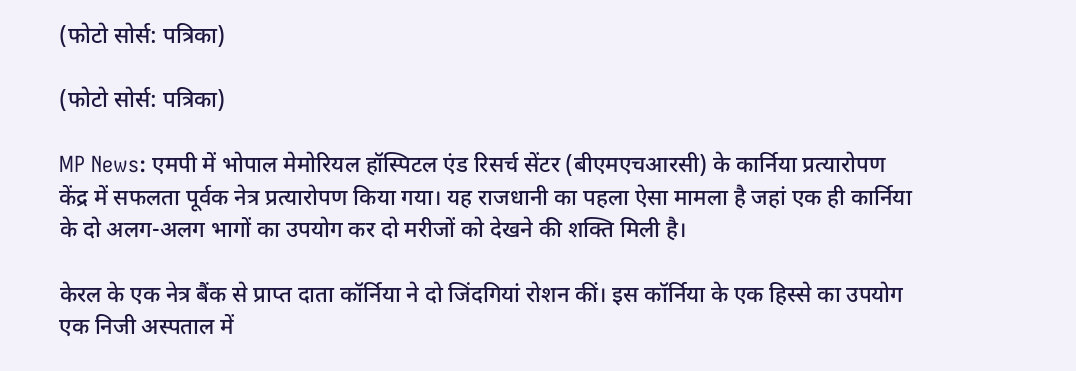(फोटो सोर्स: पत्रिका)

(फोटो सोर्स: पत्रिका)

MP News: एमपी में भोपाल मेमोरियल हॉस्पिटल एंड रिसर्च सेंटर (बीएमएचआरसी) के कार्निया प्रत्यारोपण केंद्र में सफलता पूर्वक नेत्र प्रत्यारोपण किया गया। यह राजधानी का पहला ऐसा मामला है जहां एक ही कार्निया के दो अलग-अलग भागों का उपयोग कर दो मरीजों को देखने की शक्ति मिली है।

केरल के एक नेत्र बैंक से प्राप्त दाता कॉर्निया ने दो जिंदगियां रोशन कीं। इस कॉर्निया के एक हिस्से का उपयोग एक निजी अस्पताल में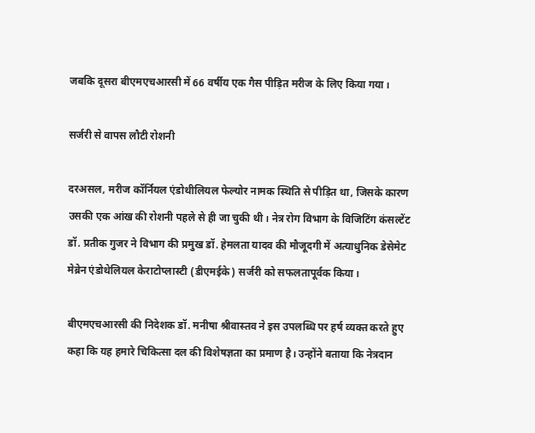जबकि दूसरा बीएमएचआरसी में 66 वर्षीय एक गैस पीड़ित मरीज के लिए किया गया।

सर्जरी से वापस लौटी रोशनी

दरअसल, मरीज कॉर्नियल एंडोथीलियल फेल्योर नामक स्थिति से पीड़ित था, जिसके कारण उसकी एक आंख की रोशनी पहले से ही जा चुकी थी। नेत्र रोग विभाग के विजिटिंग कंसल्टेंट डॉ. प्रतीक गुजर ने विभाग की प्रमुख डॉ. हेमलता यादव की मौजूदगी में अत्याधुनिक डेसेमेट मेब्रेन एंडोथेलियल केराटोप्लास्टी (डीएमईके) सर्जरी को सफलतापूर्वक किया।

बीएमएचआरसी की निदेशक डॉ. मनीषा श्रीवास्तव ने इस उपलब्धि पर हर्ष व्यक्त करते हुए कहा कि यह हमारे चिकित्सा दल की विशेषज्ञता का प्रमाण है। उन्होंने बताया कि नेत्रदान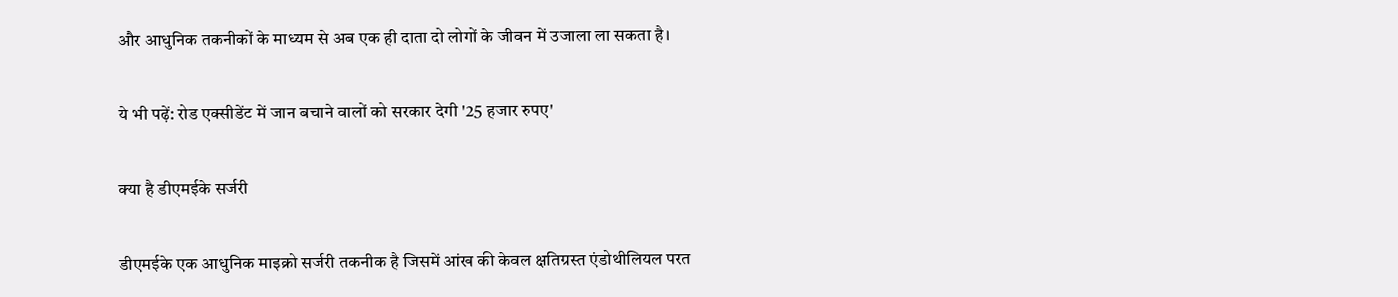और आधुनिक तकनीकों के माध्यम से अब एक ही दाता दो लोगों के जीवन में उजाला ला सकता है।

ये भी पढ़ें: रोड एक्सीडेंट में जान बचाने वालों को सरकार देगी '25 हजार रुपए'

क्या है डीएमईके सर्जरी

डीएमईके एक आधुनिक माइक्रो सर्जरी तकनीक है जिसमें आंख की केवल क्षतिग्रस्त एंडोथीलियल परत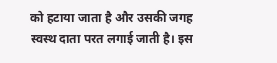को हटाया जाता है और उसकी जगह स्वस्थ दाता परत लगाई जाती है। इस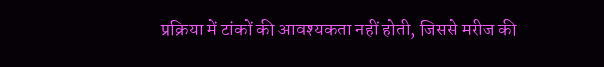प्रक्रिया में टांकों की आवश्यकता नहीं होती, जिससे मरीज की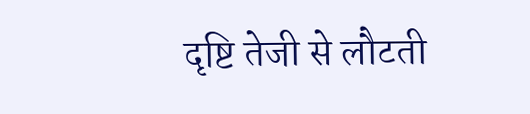दृष्टि तेजी से लौटती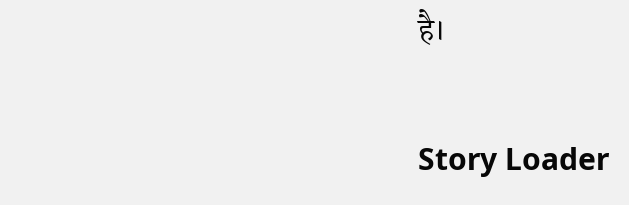है।

Story Loader